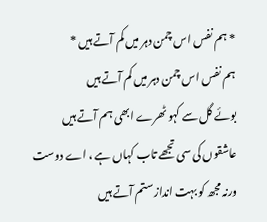* ہم نفس اس چمن دہر میں کم آتے ہیں *
ہم نفس اس چمن دہر میں کم آتے ہیں
بوئے گل سے کہو ٹھرے ابھی ہم آتے ہیں
عاشقوں کی سی تجھے تاب کہاں ہے ، اے دوست
ورنہ مجھ کو بہت انداز ستم آتے ہیں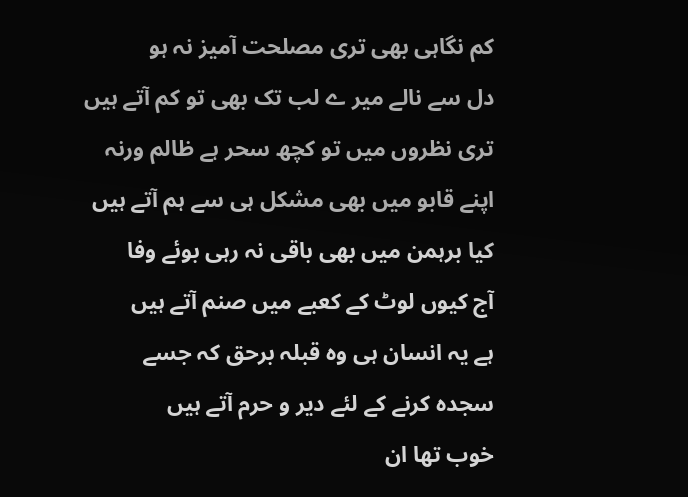کم نگاہی بھی تری مصلحت آمیز نہ ہو
دل سے نالے میر ے لب تک بھی تو کم آتے ہیں
تری نظروں میں تو کچھ سحر ہے ظالم ورنہ
اپنے قابو میں بھی مشکل ہی سے ہم آتے ہیں
کیا برہمن میں بھی باقی نہ رہی بوئے وفا
آج کیوں لوٹ کے کعبے میں صنم آتے ہیں
ہے یہ انسان ہی وہ قبلہ برحق کہ جسے
سجدہ کرنے کے لئے دیر و حرم آتے ہیں
خوب تھا ان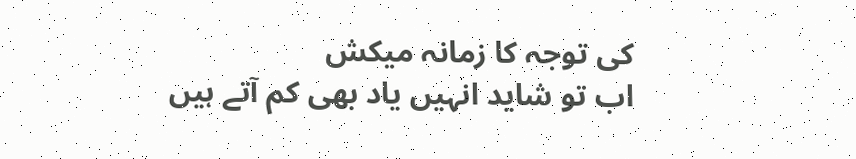کی توجہ کا زمانہ میکش
اب تو شاید انہیں یاد بھی کم آتے ہیں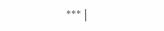*** |